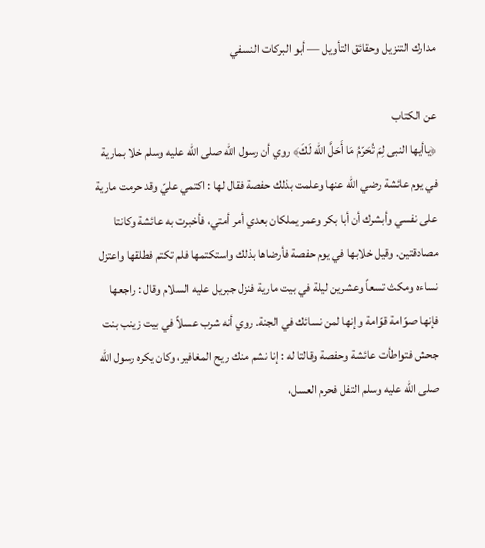مدارك التنزيل وحقائق التأويل — أبو البركات النسفي

عن الكتاب
﴿ياأيها النبى لِمَ تُحَرّمُ مَا أَحَلَّ الله لَكَ﴾ روي أن رسول الله صلى الله عليه وسلم خلا بمارية في يوم عائشة رضي الله عنها وعلمت بذلك حفصة فقال لها : اكتمي عليّ وقد حرمت مارية على نفسي وأبشرك أن أبا بكر وعمر يملكان بعدي أمر أمتي، فأخبرت به عائشة وكانتا مصادقتين. وقيل خلابها في يوم حفصة فأرضاها بذلك واستكتمها فلم تكتم فطلقها واعتزل نساءه ومكث تسعاً وعشرين ليلة في بيت مارية فنزل جبريل عليه السلام وقال : راجعها فإنها صوّامة قوّامة وإنها لمن نسائك في الجنة. روي أنه شرب عسلاً في بيت زينب بنت جحش فتواطأت عائشة وحفصة وقالتا له : إنا نشم منك ريح المغافير، وكان يكره رسول الله صلى الله عليه وسلم التفل فحرم العسل،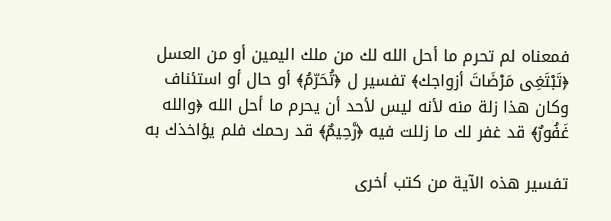فمعناه لم تحرم ما أحل الله لك من ملك اليمين أو من العسل ﴿تَبْتَغِى مَرْضَاتَ أزواجك﴾ تفسير ل ﴿تُحَرّمُ﴾ أو حال أو استئناف وكان هذا زلة منه لأنه ليس لأحد أن يحرم ما أحل الله ﴿والله غَفُورٌ﴾ قد غفر لك ما زللت فيه ﴿رَّحِيمٌ﴾ قد رحمك فلم يؤاخذك به

تفسير هذه الآية من كتب أخرى